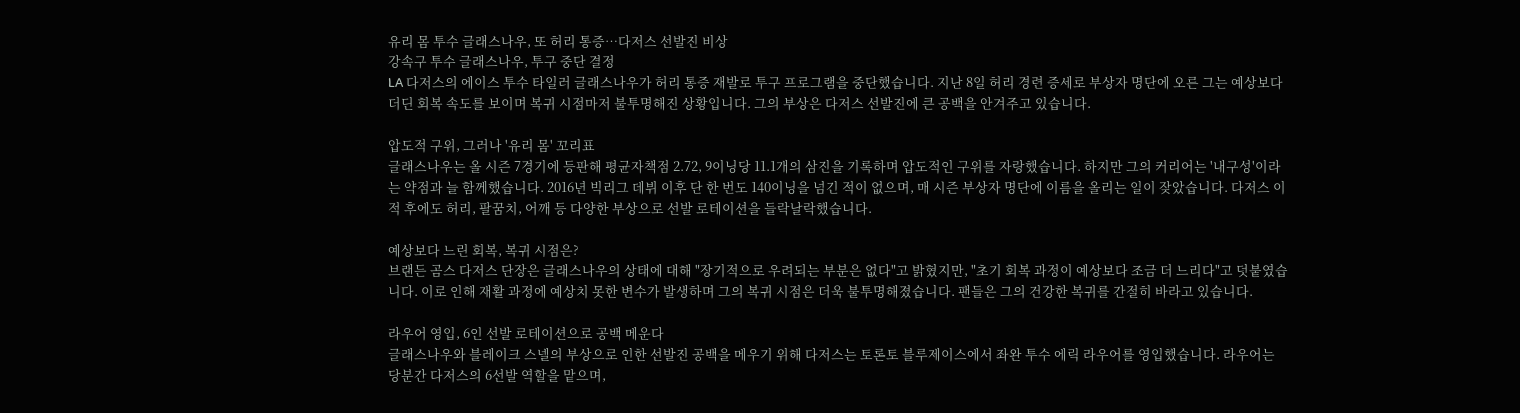유리 몸 투수 글래스나우, 또 허리 통증…다저스 선발진 비상
강속구 투수 글래스나우, 투구 중단 결정
LA 다저스의 에이스 투수 타일러 글래스나우가 허리 통증 재발로 투구 프로그램을 중단했습니다. 지난 8일 허리 경련 증세로 부상자 명단에 오른 그는 예상보다 더딘 회복 속도를 보이며 복귀 시점마저 불투명해진 상황입니다. 그의 부상은 다저스 선발진에 큰 공백을 안겨주고 있습니다.

압도적 구위, 그러나 '유리 몸' 꼬리표
글래스나우는 올 시즌 7경기에 등판해 평균자책점 2.72, 9이닝당 11.1개의 삼진을 기록하며 압도적인 구위를 자랑했습니다. 하지만 그의 커리어는 '내구성'이라는 약점과 늘 함께했습니다. 2016년 빅리그 데뷔 이후 단 한 번도 140이닝을 넘긴 적이 없으며, 매 시즌 부상자 명단에 이름을 올리는 일이 잦았습니다. 다저스 이적 후에도 허리, 팔꿈치, 어깨 등 다양한 부상으로 선발 로테이션을 들락날락했습니다.

예상보다 느린 회복, 복귀 시점은?
브랜든 곰스 다저스 단장은 글래스나우의 상태에 대해 "장기적으로 우려되는 부분은 없다"고 밝혔지만, "초기 회복 과정이 예상보다 조금 더 느리다"고 덧붙였습니다. 이로 인해 재활 과정에 예상치 못한 변수가 발생하며 그의 복귀 시점은 더욱 불투명해졌습니다. 팬들은 그의 건강한 복귀를 간절히 바라고 있습니다.

라우어 영입, 6인 선발 로테이션으로 공백 메운다
글래스나우와 블레이크 스넬의 부상으로 인한 선발진 공백을 메우기 위해 다저스는 토론토 블루제이스에서 좌완 투수 에릭 라우어를 영입했습니다. 라우어는 당분간 다저스의 6선발 역할을 맡으며,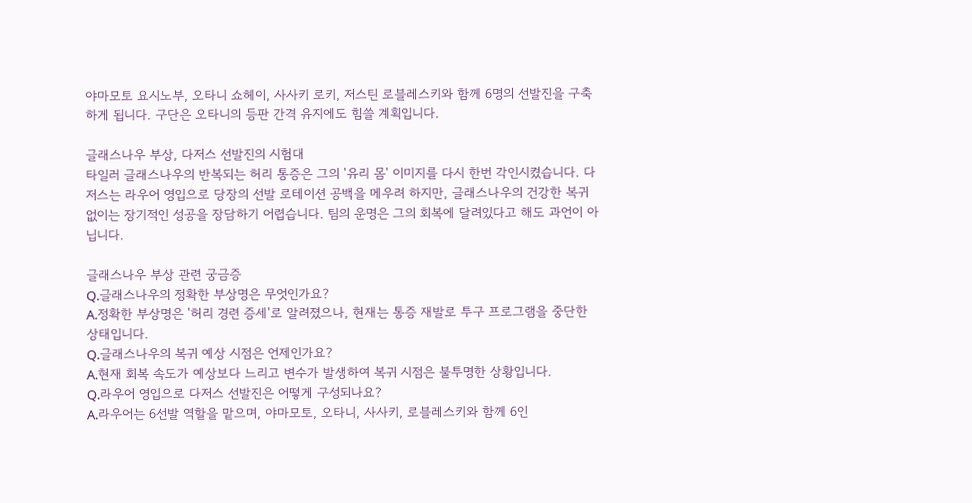야마모토 요시노부, 오타니 쇼헤이, 사사키 로키, 저스틴 로블레스키와 함께 6명의 선발진을 구축하게 됩니다. 구단은 오타니의 등판 간격 유지에도 힘쓸 계획입니다.

글래스나우 부상, 다저스 선발진의 시험대
타일러 글래스나우의 반복되는 허리 통증은 그의 '유리 몸' 이미지를 다시 한번 각인시켰습니다. 다저스는 라우어 영입으로 당장의 선발 로테이션 공백을 메우려 하지만, 글래스나우의 건강한 복귀 없이는 장기적인 성공을 장담하기 어렵습니다. 팀의 운명은 그의 회복에 달려있다고 해도 과언이 아닙니다.

글래스나우 부상 관련 궁금증
Q.글래스나우의 정확한 부상명은 무엇인가요?
A.정확한 부상명은 '허리 경련 증세'로 알려졌으나, 현재는 통증 재발로 투구 프로그램을 중단한 상태입니다.
Q.글래스나우의 복귀 예상 시점은 언제인가요?
A.현재 회복 속도가 예상보다 느리고 변수가 발생하여 복귀 시점은 불투명한 상황입니다.
Q.라우어 영입으로 다저스 선발진은 어떻게 구성되나요?
A.라우어는 6선발 역할을 맡으며, 야마모토, 오타니, 사사키, 로블레스키와 함께 6인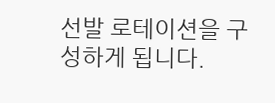선발 로테이션을 구성하게 됩니다.